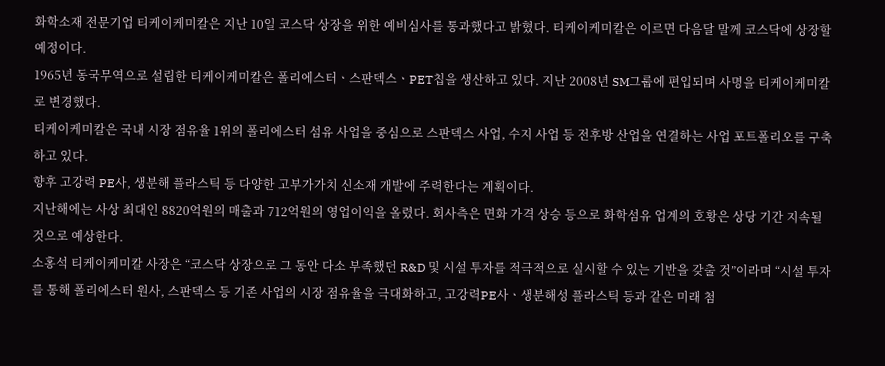화학소재 전문기업 티케이케미칼은 지난 10일 코스닥 상장을 위한 예비심사를 통과했다고 밝혔다. 티케이케미칼은 이르면 다음달 말께 코스닥에 상장할 예정이다.
1965년 동국무역으로 설립한 티케이케미칼은 폴리에스터ㆍ스판덱스ㆍPET칩을 생산하고 있다. 지난 2008년 SM그룹에 편입되며 사명을 티케이케미칼로 변경했다.
티케이케미칼은 국내 시장 점유율 1위의 폴리에스터 섬유 사업을 중심으로 스판덱스 사업, 수지 사업 등 전후방 산업을 연결하는 사업 포트폴리오를 구축하고 있다.
향후 고강력 PE사, 생분해 플라스틱 등 다양한 고부가가치 신소재 개발에 주력한다는 계획이다.
지난해에는 사상 최대인 8820억원의 매출과 712억원의 영업이익을 올렸다. 회사측은 면화 가격 상승 등으로 화학섬유 업계의 호황은 상당 기간 지속될 것으로 예상한다.
소홍석 티케이케미칼 사장은 “코스닥 상장으로 그 동안 다소 부족했던 R&D 및 시설 투자를 적극적으로 실시할 수 있는 기반을 갖출 것”이라며 “시설 투자를 통해 폴리에스터 원사, 스판덱스 등 기존 사업의 시장 점유율을 극대화하고, 고강력PE사ㆍ생분해성 플라스틱 등과 같은 미래 첨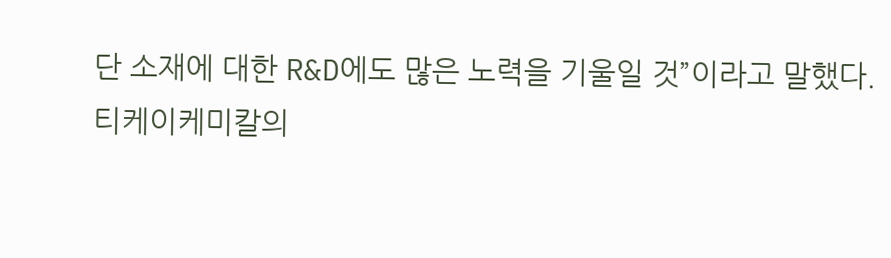단 소재에 대한 R&D에도 많은 노력을 기울일 것”이라고 말했다.
티케이케미칼의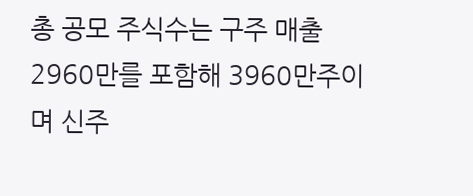총 공모 주식수는 구주 매출 2960만를 포함해 3960만주이며 신주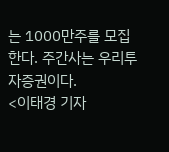는 1000만주를 모집한다. 주간사는 우리투자증권이다.
<이태경 기자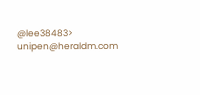@lee38483> unipen@heraldm.com